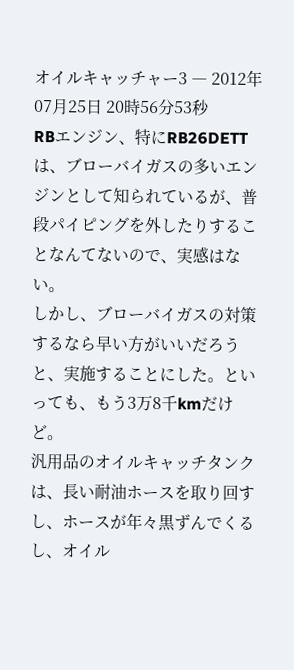オイルキャッチャー3 ― 2012年07月25日 20時56分53秒
RBエンジン、特にRB26DETTは、ブローバイガスの多いエンジンとして知られているが、普段パイピングを外したりすることなんてないので、実感はない。
しかし、ブローバイガスの対策するなら早い方がいいだろうと、実施することにした。といっても、もう3万8千kmだけど。
汎用品のオイルキャッチタンクは、長い耐油ホースを取り回すし、ホースが年々黒ずんでくるし、オイル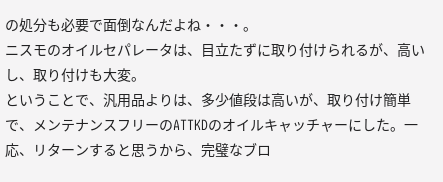の処分も必要で面倒なんだよね・・・。
ニスモのオイルセパレータは、目立たずに取り付けられるが、高いし、取り付けも大変。
ということで、汎用品よりは、多少値段は高いが、取り付け簡単で、メンテナンスフリーのATTKDのオイルキャッチャーにした。一応、リターンすると思うから、完璧なブロ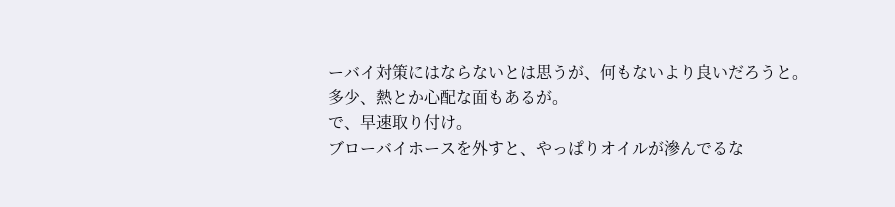ーバイ対策にはならないとは思うが、何もないより良いだろうと。多少、熱とか心配な面もあるが。
で、早速取り付け。
ブローバイホースを外すと、やっぱりオイルが滲んでるな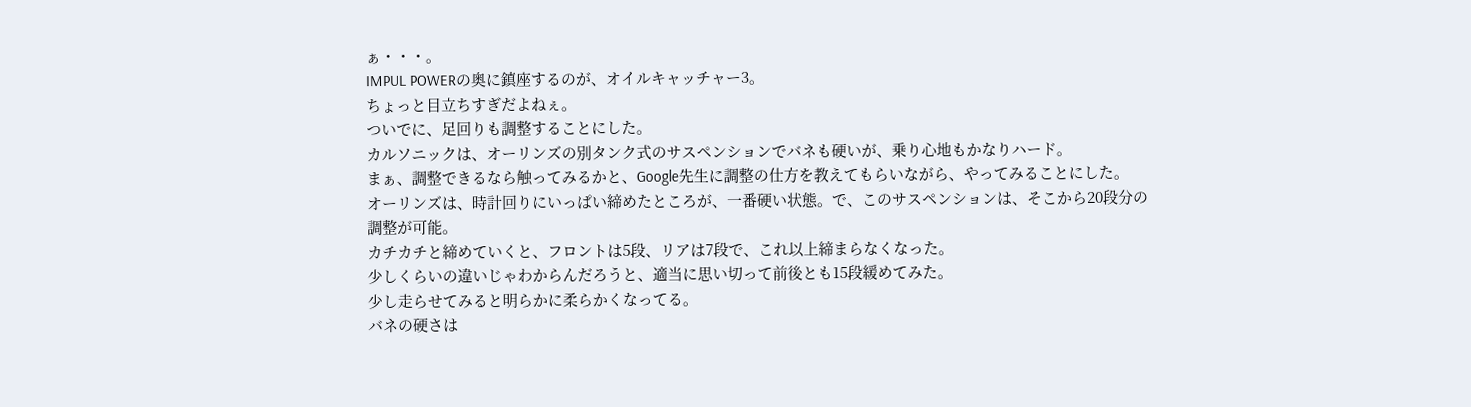ぁ・・・。
IMPUL POWERの奥に鎮座するのが、オイルキャッチャー3。
ちょっと目立ちすぎだよねぇ。
ついでに、足回りも調整することにした。
カルソニックは、オーリンズの別タンク式のサスペンションでバネも硬いが、乗り心地もかなりハード。
まぁ、調整できるなら触ってみるかと、Google先生に調整の仕方を教えてもらいながら、やってみることにした。
オーリンズは、時計回りにいっぱい締めたところが、一番硬い状態。で、このサスペンションは、そこから20段分の調整が可能。
カチカチと締めていくと、フロントは5段、リアは7段で、これ以上締まらなくなった。
少しくらいの違いじゃわからんだろうと、適当に思い切って前後とも15段緩めてみた。
少し走らせてみると明らかに柔らかくなってる。
バネの硬さは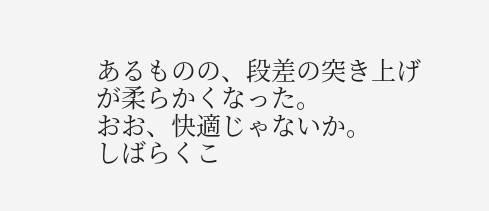あるものの、段差の突き上げが柔らかくなった。
おお、快適じゃないか。
しばらくこ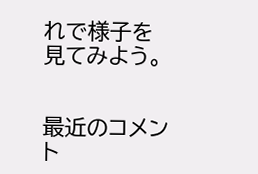れで様子を見てみよう。


最近のコメント